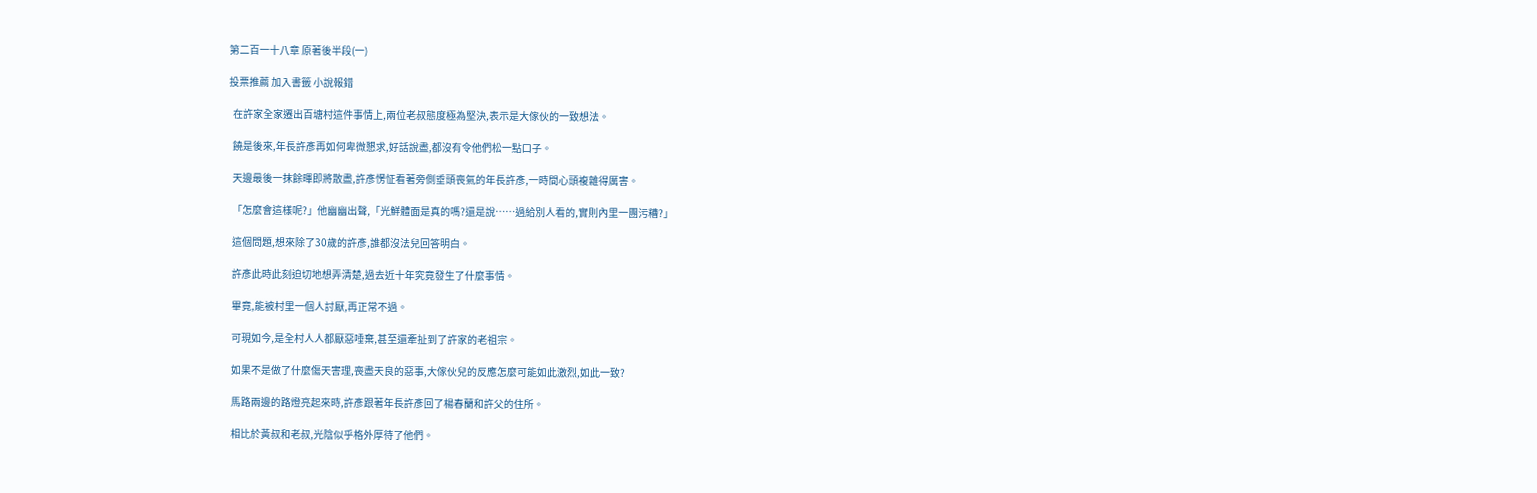第二百一十八章 原著後半段(一)

投票推薦 加入書籤 小說報錯

  在許家全家遷出百塘村這件事情上,兩位老叔態度極為堅決,表示是大傢伙的一致想法。

  饒是後來,年長許彥再如何卑微懇求,好話說盡,都沒有令他們松一點口子。

  天邊最後一抹餘暉即將散盡,許彥愣怔看著旁側垂頭喪氣的年長許彥,一時間心頭複雜得厲害。

  「怎麼會這樣呢?」他幽幽出聲,「光鮮體面是真的嗎?還是說……過給別人看的,實則內里一團污糟?」

  這個問題,想來除了30歲的許彥,誰都沒法兒回答明白。

  許彥此時此刻迫切地想弄清楚,過去近十年究竟發生了什麼事情。

  畢竟,能被村里一個人討厭,再正常不過。

  可現如今,是全村人人都厭惡唾棄,甚至還牽扯到了許家的老祖宗。

  如果不是做了什麼傷天害理,喪盡天良的惡事,大傢伙兒的反應怎麼可能如此激烈,如此一致?

  馬路兩邊的路燈亮起來時,許彥跟著年長許彥回了楊春蘭和許父的住所。

  相比於黃叔和老叔,光陰似乎格外厚待了他們。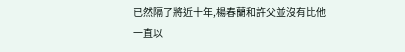已然隔了將近十年,楊春蘭和許父並沒有比他一直以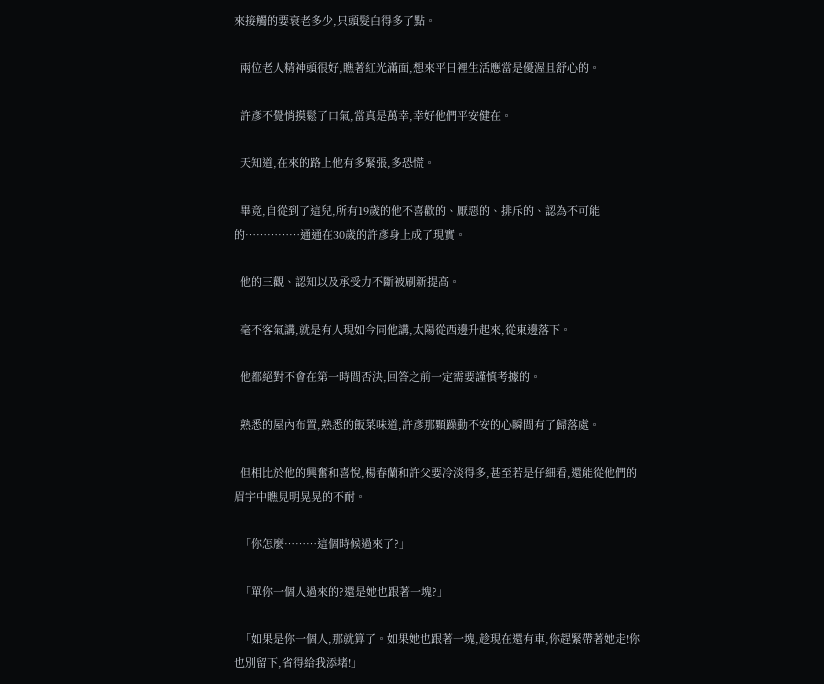來接觸的要衰老多少,只頭髮白得多了點。

  兩位老人精神頭很好,瞧著紅光滿面,想來平日裡生活應當是優渥且舒心的。

  許彥不覺悄摸鬆了口氣,當真是萬幸,幸好他們平安健在。

  天知道,在來的路上他有多緊張,多恐慌。

  畢竟,自從到了這兒,所有19歲的他不喜歡的、厭惡的、排斥的、認為不可能的……………通通在30歲的許彥身上成了現實。

  他的三觀、認知以及承受力不斷被刷新提高。

  毫不客氣講,就是有人現如今同他講,太陽從西邊升起來,從東邊落下。

  他都絕對不會在第一時間否決,回答之前一定需要謹慎考據的。

  熟悉的屋內布置,熟悉的飯菜味道,許彥那顆躁動不安的心瞬間有了歸落處。

  但相比於他的興奮和喜悅,楊春蘭和許父要冷淡得多,甚至若是仔細看,還能從他們的眉宇中瞧見明晃晃的不耐。

  「你怎麼………這個時候過來了?」

  「單你一個人過來的?還是她也跟著一塊?」

  「如果是你一個人,那就算了。如果她也跟著一塊,趁現在還有車,你趕緊帶著她走!你也別留下,省得給我添堵!」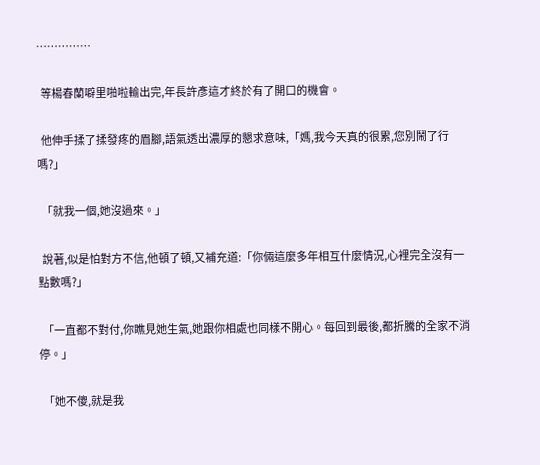……………

  等楊春蘭噼里啪啦輸出完,年長許彥這才終於有了開口的機會。

  他伸手揉了揉發疼的眉腳,語氣透出濃厚的懇求意味,「媽,我今天真的很累,您別鬧了行嗎?」

  「就我一個,她沒過來。」

  說著,似是怕對方不信,他頓了頓,又補充道:「你倆這麼多年相互什麼情況,心裡完全沒有一點數嗎?」

  「一直都不對付,你瞧見她生氣,她跟你相處也同樣不開心。每回到最後,都折騰的全家不消停。」

  「她不傻,就是我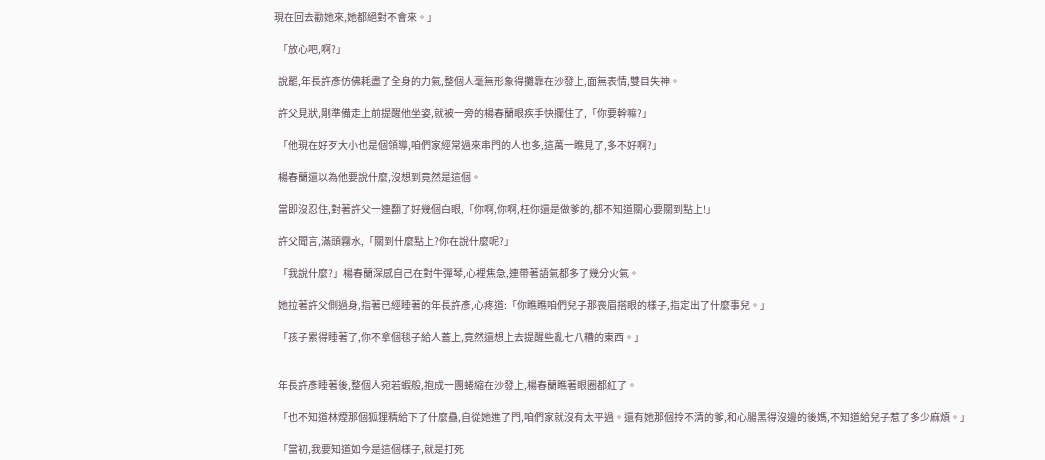現在回去勸她來,她都絕對不會來。」

  「放心吧,啊?」

  說罷,年長許彥仿佛耗盡了全身的力氣,整個人毫無形象得攤靠在沙發上,面無表情,雙目失神。

  許父見狀,剛準備走上前提醒他坐姿,就被一旁的楊春蘭眼疾手快攔住了,「你要幹嘛?」

  「他現在好歹大小也是個領導,咱們家經常過來串門的人也多,這萬一瞧見了,多不好啊?」

  楊春蘭還以為他要說什麼,沒想到竟然是這個。

  當即沒忍住,對著許父一連翻了好幾個白眼,「你啊,你啊,枉你還是做爹的,都不知道關心要關到點上!」

  許父聞言,滿頭霧水,「關到什麼點上?你在說什麼呢?」

  「我說什麼?」楊春蘭深感自己在對牛彈琴,心裡焦急,連帶著語氣都多了幾分火氣。

  她拉著許父側過身,指著已經睡著的年長許彥,心疼道:「你瞧瞧咱們兒子那喪眉搭眼的樣子,指定出了什麼事兒。」

  「孩子累得睡著了,你不拿個毯子給人蓋上,竟然還想上去提醒些亂七八糟的東西。」


  年長許彥睡著後,整個人宛若蝦般,抱成一團蜷縮在沙發上,楊春蘭瞧著眼圈都紅了。

  「也不知道林煙那個狐狸精給下了什麼蠱,自從她進了門,咱們家就沒有太平過。還有她那個拎不清的爹,和心腸黑得沒邊的後媽,不知道給兒子惹了多少麻煩。」

  「當初,我要知道如今是這個樣子,就是打死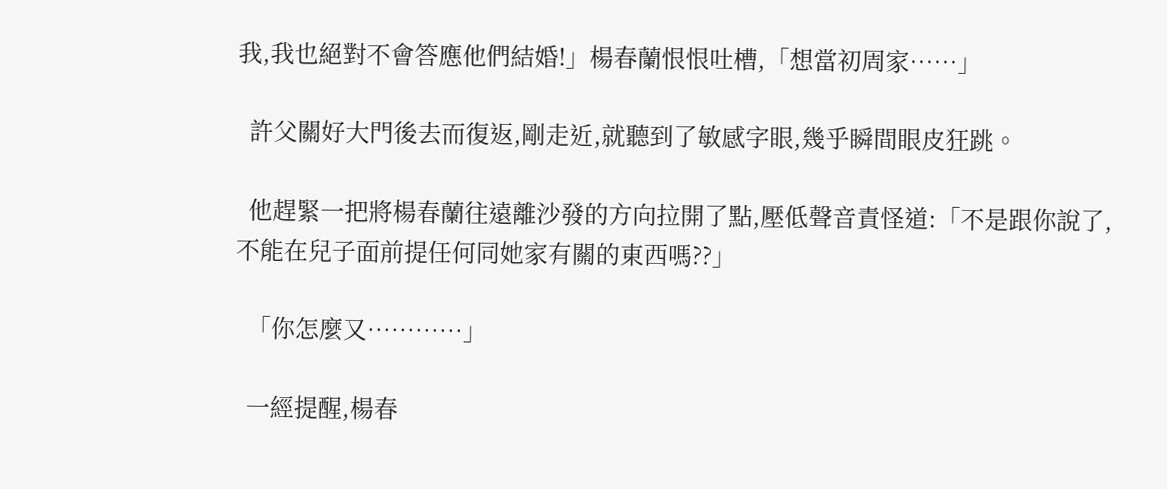我,我也絕對不會答應他們結婚!」楊春蘭恨恨吐槽,「想當初周家……」

  許父關好大門後去而復返,剛走近,就聽到了敏感字眼,幾乎瞬間眼皮狂跳。

  他趕緊一把將楊春蘭往遠離沙發的方向拉開了點,壓低聲音責怪道:「不是跟你說了,不能在兒子面前提任何同她家有關的東西嗎??」

  「你怎麼又…………」

  一經提醒,楊春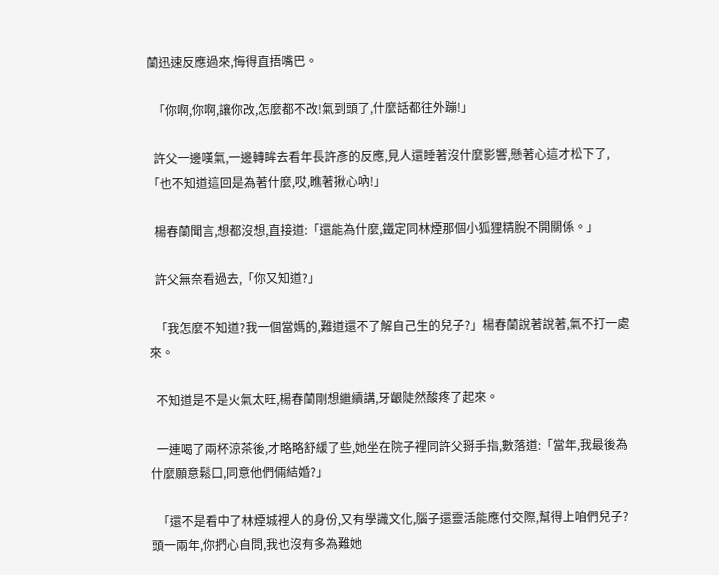蘭迅速反應過來,悔得直捂嘴巴。

  「你啊,你啊,讓你改,怎麼都不改!氣到頭了,什麼話都往外蹦!」

  許父一邊嘆氣,一邊轉眸去看年長許彥的反應,見人還睡著沒什麼影響,懸著心這才松下了,「也不知道這回是為著什麼,哎,瞧著揪心吶!」

  楊春蘭聞言,想都沒想,直接道:「還能為什麼,鐵定同林煙那個小狐狸精脫不開關係。」

  許父無奈看過去,「你又知道?」

  「我怎麼不知道?我一個當媽的,難道還不了解自己生的兒子?」楊春蘭說著說著,氣不打一處來。

  不知道是不是火氣太旺,楊春蘭剛想繼續講,牙齦陡然酸疼了起來。

  一連喝了兩杯涼茶後,才略略舒緩了些,她坐在院子裡同許父掰手指,數落道:「當年,我最後為什麼願意鬆口,同意他們倆結婚?」

  「還不是看中了林煙城裡人的身份,又有學識文化,腦子還靈活能應付交際,幫得上咱們兒子?頭一兩年,你捫心自問,我也沒有多為難她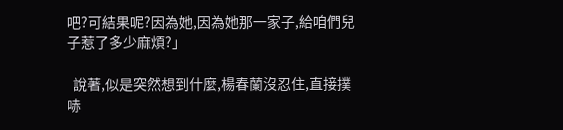吧?可結果呢?因為她,因為她那一家子,給咱們兒子惹了多少麻煩?」

  說著,似是突然想到什麼,楊春蘭沒忍住,直接撲哧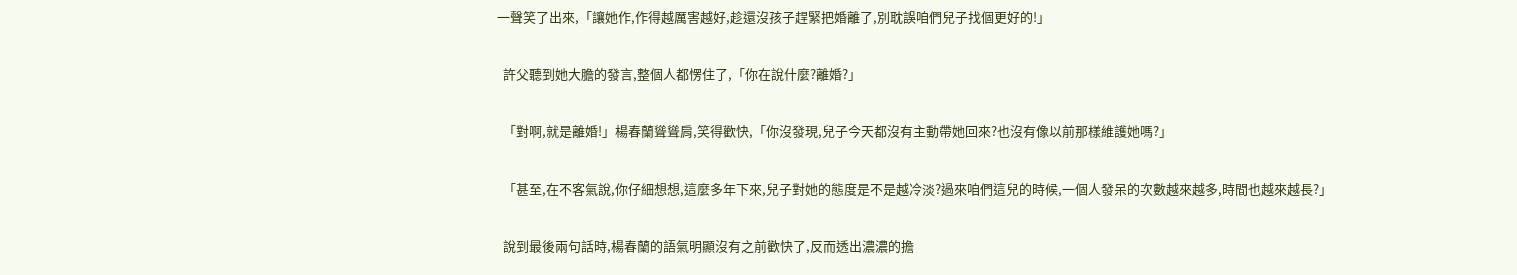一聲笑了出來,「讓她作,作得越厲害越好,趁還沒孩子趕緊把婚離了,別耽誤咱們兒子找個更好的!」

  許父聽到她大膽的發言,整個人都愣住了,「你在說什麼?離婚?」

  「對啊,就是離婚!」楊春蘭聳聳肩,笑得歡快,「你沒發現,兒子今天都沒有主動帶她回來?也沒有像以前那樣維護她嗎?」

  「甚至,在不客氣說,你仔細想想,這麼多年下來,兒子對她的態度是不是越冷淡?過來咱們這兒的時候,一個人發呆的次數越來越多,時間也越來越長?」

  說到最後兩句話時,楊春蘭的語氣明顯沒有之前歡快了,反而透出濃濃的擔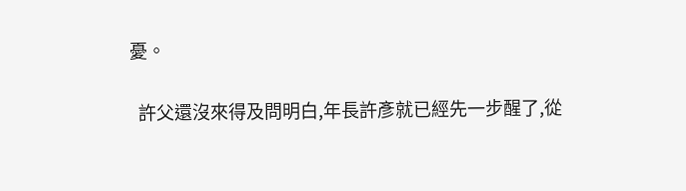憂。

  許父還沒來得及問明白,年長許彥就已經先一步醒了,從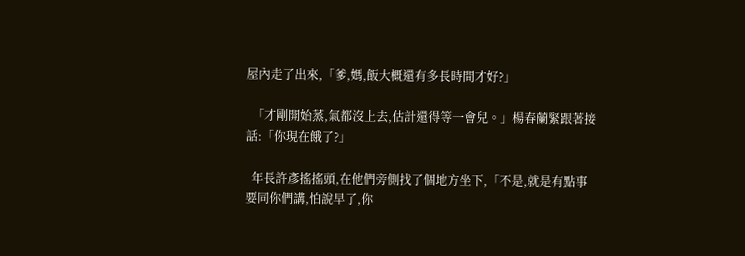屋內走了出來,「爹,媽,飯大概還有多長時間才好?」

  「才剛開始蒸,氣都沒上去,估計還得等一會兒。」楊春蘭緊跟著接話:「你現在餓了?」

  年長許彥搖搖頭,在他們旁側找了個地方坐下,「不是,就是有點事要同你們講,怕說早了,你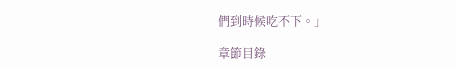們到時候吃不下。」

章節目錄